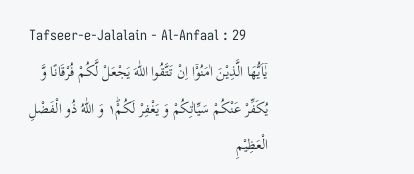Tafseer-e-Jalalain - Al-Anfaal : 29
یٰۤاَیُّهَا الَّذِیْنَ اٰمَنُوْۤا اِنْ تَتَّقُوا اللّٰهَ یَجْعَلْ لَّكُمْ فُرْقَانًا وَّ یُكَفِّرْ عَنْكُمْ سَیِّاٰتِكُمْ وَ یَغْفِرْ لَكُمْ١ؕ وَ اللّٰهُ ذُو الْفَضْلِ الْعَظِیْمِ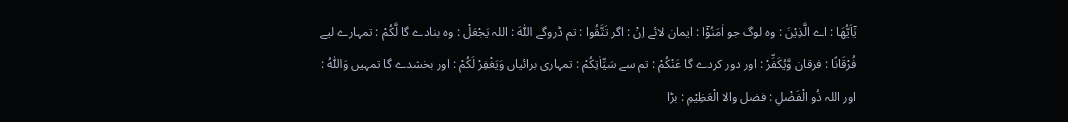يٰٓاَيُّھَا : اے الَّذِيْنَ : وہ لوگ جو اٰمَنُوْٓا : ایمان لائے اِنْ : اگر تَتَّقُوا : تم ڈروگے اللّٰهَ : اللہ يَجْعَلْ : وہ بنادے گا لَّكُمْ : تمہارے لیے فُرْقَانًا : فرقان وَّيُكَفِّرْ : اور دور کردے گا عَنْكُمْ : تم سے سَيِّاٰتِكُمْ : تمہاری برائیاں وَيَغْفِرْ لَكُمْ : اور بخشدے گا تمہیں وَاللّٰهُ : اور اللہ ذُو الْفَضْلِ : فضل والا الْعَظِيْمِ : بڑا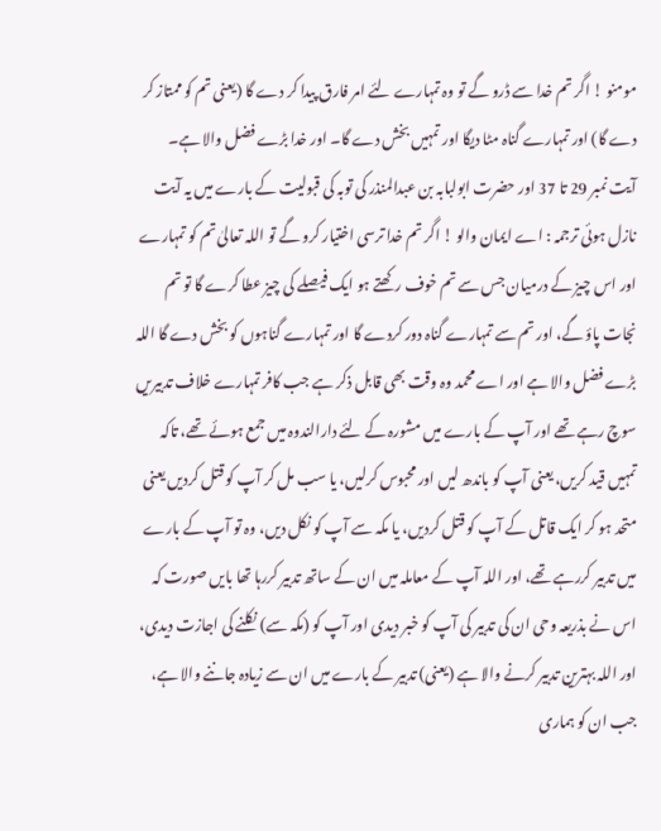مومنو ! اگر تم خدا سے ڈرو گے تو وہ تمہارے لئے امر فارق پیدا کر دے گا (یعنی تم کو ممتاز کر دے گا) اور تمہارے گناہ مٹا دیگا اور تمہیں بخش دے گا۔ اور خدا بڑے فضل والا ہے۔
آیت نمبر 29 تا 37 اور حضرت ابولبابہ بن عبدالمنذر کی توبہ کی قبولیت کے بارے میں یہ آیت نازل ہوئی ترجمہ : اے ایمان والو ! اگر تم خدا ترسی اختیار کرو گے تو اللہ تعالیٰ تم کو تمہارے اور اس چیز کے درمیان جس سے تم خوف رکھتے ہو ایک فیصلے کی چیز عطا کرے گا تو تم نجات پاؤ گے، اور تم سے تمہارے گناہ دور کردے گا اور تمہارے گناہوں کو بخش دے گا اللہ بڑے فضل والا ہے اور اے محمد وہ وقت بھی قابل ذکر ہے جب کافر تمہارے خلاف تدبیریں سوچ رہے تھے اور آپ کے بارے میں مشورہ کے لئے دارالندوہ میں جمع ہوئے تھے، تاکہ تمہیں قید کریں، یعنی آپ کو باندھ لیں اور محبوس کرلیں، یا سب مل کر آپ کو قتل کردیں یعنی متحد ہو کر ایک قاتل کے آپ کو قتل کردیں، یا مکہ سے آپ کو نکل دیں، وہ تو آپ کے بارے میں تدبیر کررہے تھے، اور اللہ آپ کے معاملہ میں ان کے ساتھ تدبیر کررہا تھا بایں صورت کہ اس نے بذریعہ وحی ان کی تدبیر کی آپ کو خبر دیدی اور آپ کو (مکہ سے) نکلنے کی اجازت دیدی، اور اللہ بہترین تدبیر کرنے والا ہے (یعنی) تدبیر کے بارے میں ان سے زیادہ جاننے والا ہے، جب ان کو ہماری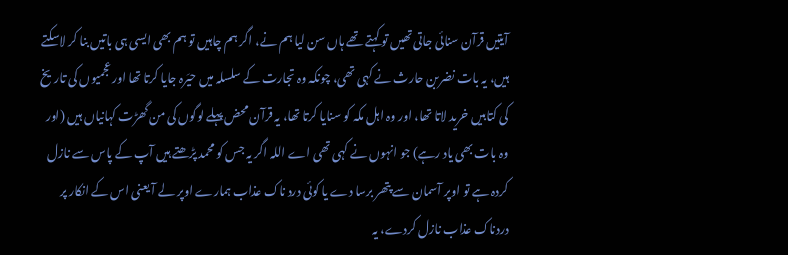آیتیں قرآن سنائی جاتی تھیں تو کہتے تھے ہاں سن لیا ہم نے، اگر ہم چاہیں تو ہم بھی ایسی ہی باتیں بنا کر لاسکتے ہیں، یہ بات نضربن حارث نے کہی تھی، چونکہ وہ تجارت کے سلسلہ میں حیَرہ جایا کرتا تھا اور عجمیوں کی تاریخ کی کتابیں خرید لاتا تھا، اور وہ اہل مکہ کو سنایا کرتا تھا، یہ قرآن محض پہلے لوگوں کی من گھڑت کہانیاں ہیں (اور وہ بات بھی یاد رہے) جو انہوں نے کہی تھی اے اللہ اگر یہ جس کو محمد پڑھتے ہیں آپ کے پاس سے نازل کردہ ہے تو اوپر آسمان سے پتھر برسا دے یا کوئی درد ناک عذاب ہمارے اوپر لے آ یعنی اس کے انکار پر دردناک عذاب نازل کردے، یہ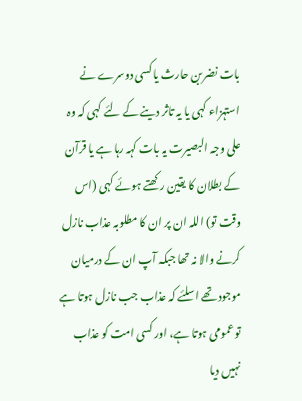بات نضربن حارث یا کسی دوسرے نے استہزاء کہی یا یہ تاثر دینے کے لئے کہی کہ وہ علی وجہ البصیرت یہ بات کہہ رہا ہے یا قرآن کے بطلان کا یقین رکھتے ہوئے کہی (اس وقت تو) اللہ ان پر ان کا مطلوبہ عذاب نازل کرنے والا نہ تھا جبکہ آپ ان کے درمیان موجود تھے اسلئے کہ عذاب جب نازل ہوتا ہے تو عمومی ہوتا ہے، اور کسی امت کو عذاب نہیں دیا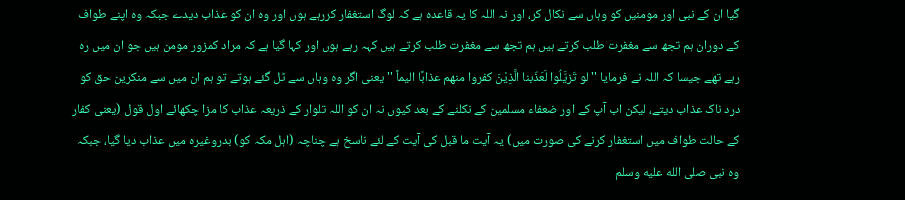گیا ان کے نبی اور مومنیں کو وہاں سے نکال کر، اور نہ اللہ کا یہ قاعدہ ہے کہ لوگ استغفار کررہے ہوں اور وہ ان کو عذاب دیدے جبکہ وہ اپنے طواف کے دوران ہم تجھ سے مغفرت طلب کرتے ہیں ہم تجھ سے مغفرت طلب کرتے ہیں کہہ رہے ہوں اور کہا گیا ہے کہ مراد کمزور مومن ہیں جو ان میں رہ رہے تھے جیسا کہ اللہ نے فرمایا '' لو تَزیَّلُوا لَعَذّبنا الَّذِیْنَ کفروا منھم عذابًا الیماً '' یعنی اگر وہ وہاں سے ٹل گئے ہوتے تو ہم ان میں سے منکرین حق کو درد ناک عذاب دیتے، لیکن اب آپ کے اور ضعفاء مسلمین کے نکلنے کے بعد کیوں نہ ان کو اللہ تلوار کے ذریعہ عذاب کا مزا چکھائے اول قول (یعنی کفار کے حالت طواف میں استغفار کرنے کی صورت میں) یہ آیت ما قبل کی آیت کے لئے ناسخ ہے چناچہ (اہل مکہ کو) بدروغیرہ میں عذاب دیا گیا، جبکہ وہ نبی صلى الله عليه وسلم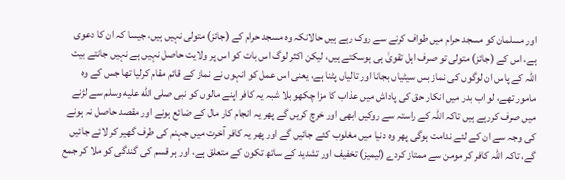اور مسلمان کو مسجد حرام میں طواف کرنے سے روک رہے ہیں حالانکہ وہ مسجد حرام کے (جائز) متولی نہیں ہیں، جیسا کہ ان کا دعوی ہے، اس کے (جائز) متولی تو صرف اہل تقویٰ ہی ہوسکتے ہیں، لیکن اکثر لوگ اس بات کو اس پر ولایت حاصل نہیں ہے نہیں جانتے بیت اللہ کے پاس ان لوگوں کی نماز بس سیٹیاں بجانا اور تالیاں پٹنا ہے، یعنی اس عمل کو انہوں نے نماز کے قائم مقام کرلیا تھا جس کے وہ مامور تھے، لو اب بدر میں انکار حق کی پاداش میں عذاب کا مزا چکھو بلا شبہ یہ کافر اپنے مالوں کو نبی صلى الله عليه وسلم سے لڑنے میں صرف کررہے ہیں تاکہ اللہ کے راستہ سے روکیں ابھی اور خرچ کریں گے پھر یہ انجام کار مال کے ضائع ہونے اور مقصد حاصل نہ ہونے کی وجہ سے ان کے لئے ندامت ہوگی پھر وہ دنیا میں مغلوب کئے جائیں گے اور پھر یہ کافر آخرت میں جہنم کی طرف گھیر کر لائے جائیں گے، تاکہ اللہ کافر کر مومن سے ممتاز کردے (لیمیز) تخفیف اور تشدید کے ساتھ تکون کے متعلق ہے، اور ہر قسم کی گندگی کو ملا کر جمع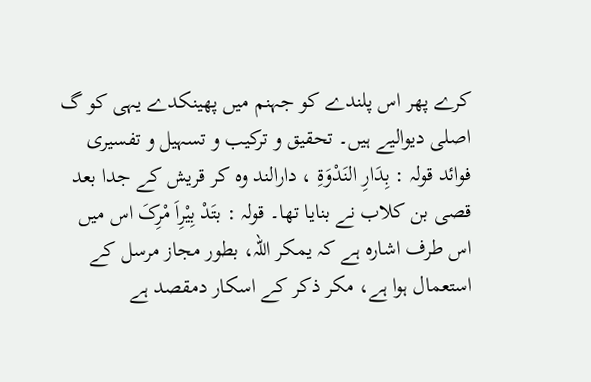کرے پھر اس پلندے کو جہنم میں پھینکدے یہی کو گ اصلی دیوالیے ہیں۔ تحقیق و ترکیب و تسہیل و تفسیری فوائد قولہ : بِدَارِ النَدْوَةِ ، دارالند وہ کر قریش کے جدا بعد قصی بن کلاب نے بنایا تھا۔ قولہ : بتَدْ بِیْرِاَ مْرِکَ اس میں اس طرف اشارہ ہے کہ یمکر اللہ، بطور مجاز مرسل کے استعمال ہوا ہے، مکر ذکر کے اسکار دمقصد ہے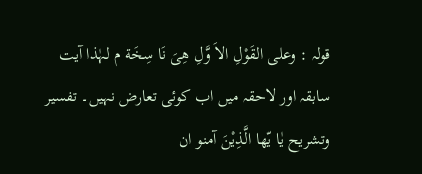قولہ : وعلی القَوْلِ الاَ وَّلِ ھِیَ نَا سِخَة م لہٰذا آیت سابقہ اور لاحقہ میں اب کوئی تعارض نہیں۔ تفسیر وتشریح یٰا یّھا الَّذِیْنَ آمنو ان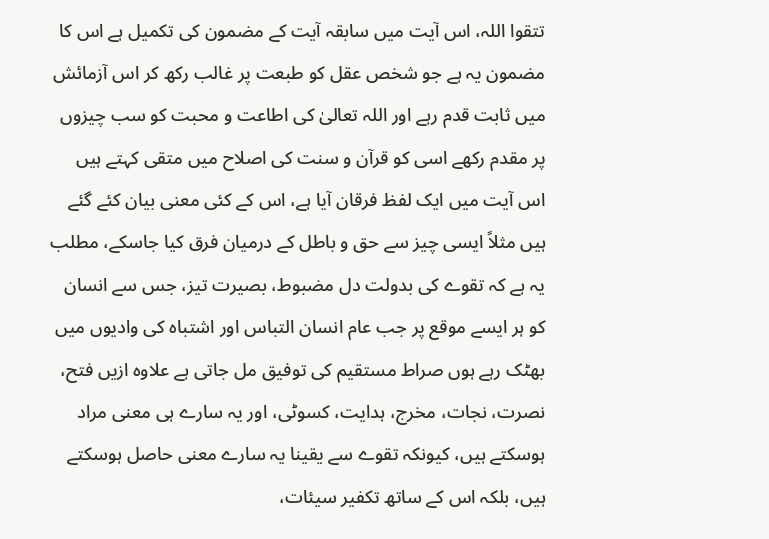تتقوا اللہ، اس آیت میں سابقہ آیت کے مضمون کی تکمیل ہے اس کا مضمون یہ ہے جو شخص عقل کو طبعت پر غالب رکھ کر اس آزمائش میں ثابت قدم رہے اور اللہ تعالیٰ کی اطاعت و محبت کو سب چیزوں پر مقدم رکھے اسی کو قرآن و سنت کی اصلاح میں متقی کہتے ہیں اس آیت میں ایک لفظ فرقان آیا ہے، اس کے کئی معنی بیان کئے گئے ہیں مثلاً ایسی چیز سے حق و باطل کے درمیان فرق کیا جاسکے، مطلب یہ ہے کہ تقوے کی بدولت دل مضبوط، بصیرت تیز، جس سے انسان کو ہر ایسے موقع پر جب عام انسان التباس اور اشتباہ کی وادیوں میں بھٹک رہے ہوں صراط مستقیم کی توفیق مل جاتی ہے علاوہ ازیں فتح، نصرت، نجات، مخرج، ہدایت، کسوٹی، اور یہ سارے ہی معنی مراد ہوسکتے ہیں، کیونکہ تقوے سے یقینا یہ سارے معنی حاصل ہوسکتے ہیں، بلکہ اس کے ساتھ تکفیر سیئات،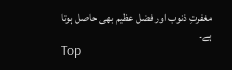مغفرتِ ذنوب اور فضل عظیم بھی حاصل ہوتا ہے۔
Top